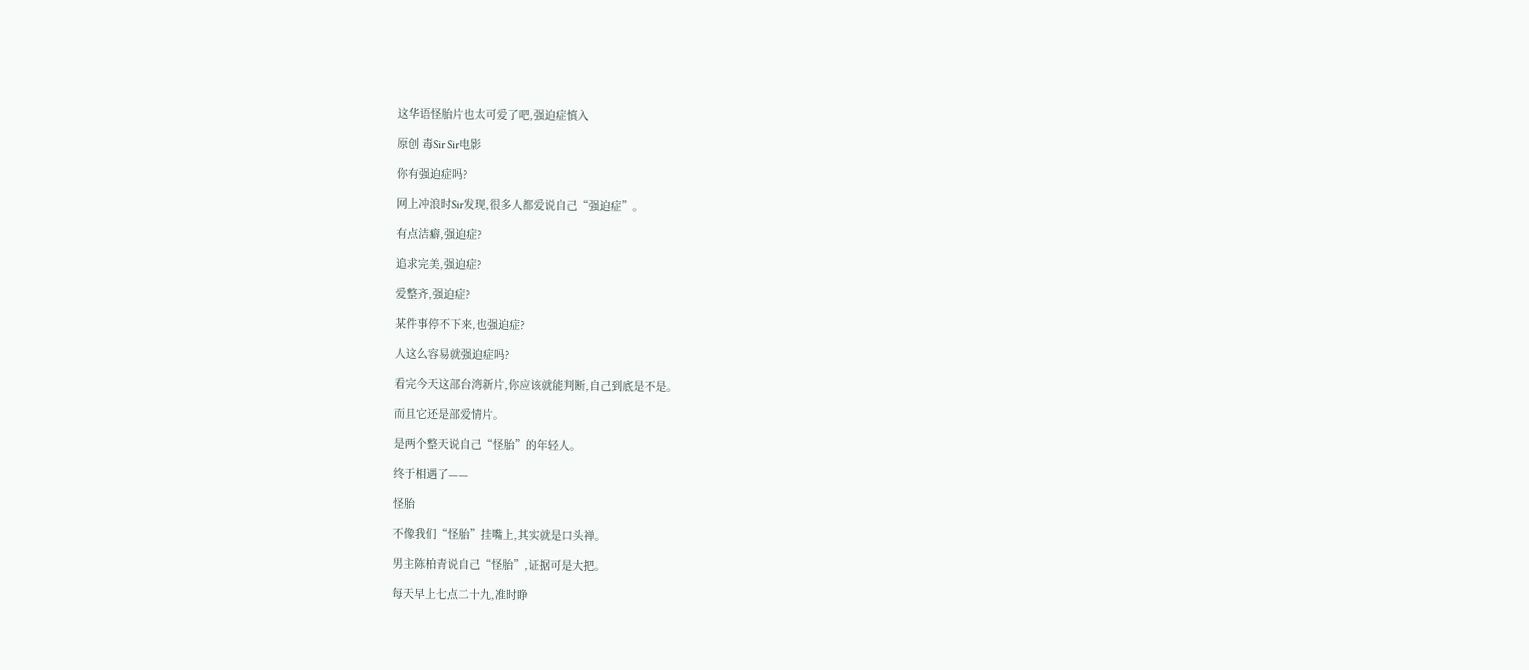这华语怪胎片也太可爱了吧,强迫症慎入

原创 毒Sir Sir电影

你有强迫症吗?

网上冲浪时Sir发现,很多人都爱说自己“强迫症”。

有点洁癖,强迫症?

追求完美,强迫症?

爱整齐,强迫症?

某件事停不下来,也强迫症?

人这么容易就强迫症吗?

看完今天这部台湾新片,你应该就能判断,自己到底是不是。

而且它还是部爱情片。

是两个整天说自己“怪胎”的年轻人。

终于相遇了——

怪胎

不像我们“怪胎”挂嘴上,其实就是口头禅。

男主陈柏青说自己“怪胎”,证据可是大把。

每天早上七点二十九,准时睁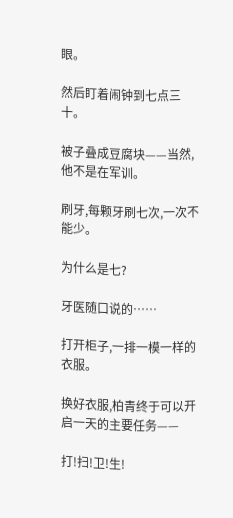眼。

然后盯着闹钟到七点三十。

被子叠成豆腐块——当然,他不是在军训。

刷牙,每颗牙刷七次,一次不能少。

为什么是七?

牙医随口说的……

打开柜子,一排一模一样的衣服。

换好衣服,柏青终于可以开启一天的主要任务——

打!扫!卫!生!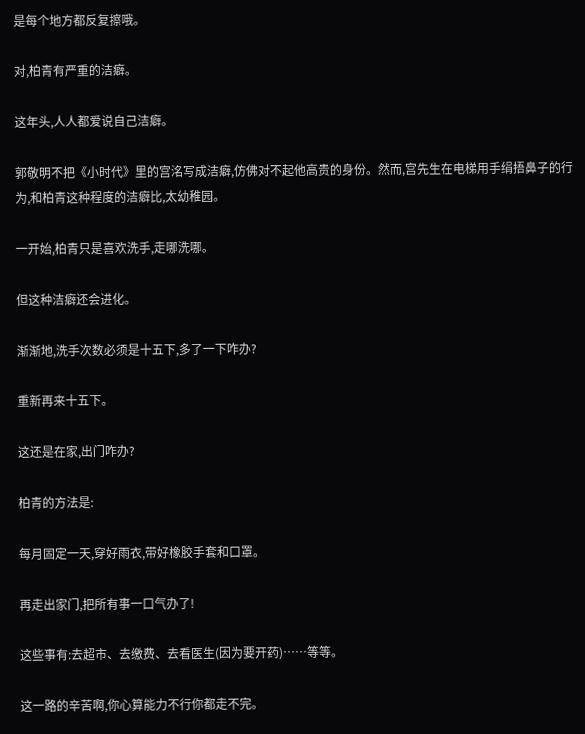是每个地方都反复擦哦。

对,柏青有严重的洁癖。

这年头,人人都爱说自己洁癖。

郭敬明不把《小时代》里的宫洺写成洁癖,仿佛对不起他高贵的身份。然而,宫先生在电梯用手绢捂鼻子的行为,和柏青这种程度的洁癖比,太幼稚园。

一开始,柏青只是喜欢洗手,走哪洗哪。

但这种洁癖还会进化。

渐渐地,洗手次数必须是十五下,多了一下咋办?

重新再来十五下。

这还是在家,出门咋办?

柏青的方法是:

每月固定一天,穿好雨衣,带好橡胶手套和口罩。

再走出家门,把所有事一口气办了!

这些事有:去超市、去缴费、去看医生(因为要开药)……等等。

这一路的辛苦啊,你心算能力不行你都走不完。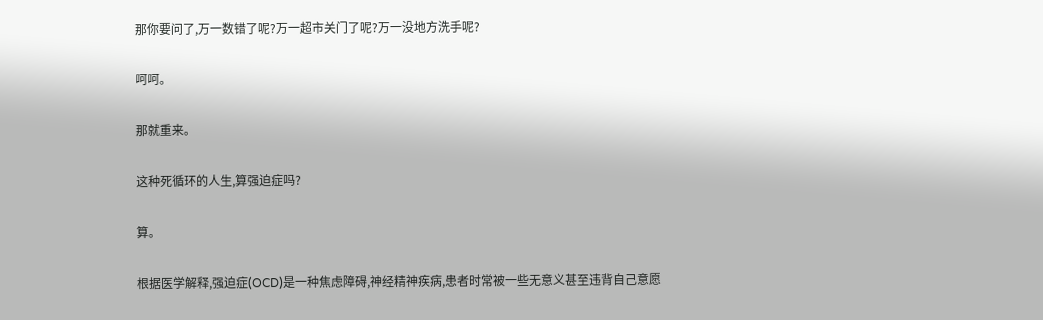那你要问了,万一数错了呢?万一超市关门了呢?万一没地方洗手呢?

呵呵。

那就重来。

这种死循环的人生,算强迫症吗?

算。

根据医学解释,强迫症(OCD)是一种焦虑障碍,神经精神疾病,患者时常被一些无意义甚至违背自己意愿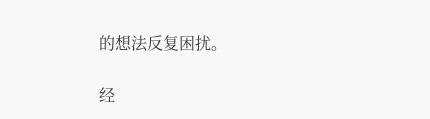的想法反复困扰。

经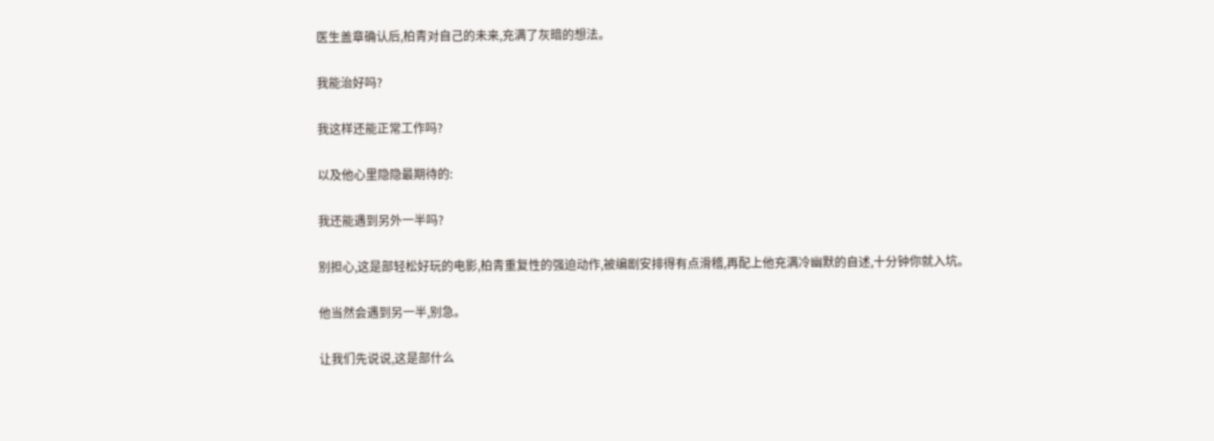医生盖章确认后,柏青对自己的未来,充满了灰暗的想法。

我能治好吗?

我这样还能正常工作吗?

以及他心里隐隐最期待的:

我还能遇到另外一半吗?

别担心,这是部轻松好玩的电影,柏青重复性的强迫动作,被编剧安排得有点滑稽,再配上他充满冷幽默的自述,十分钟你就入坑。

他当然会遇到另一半,别急。

让我们先说说,这是部什么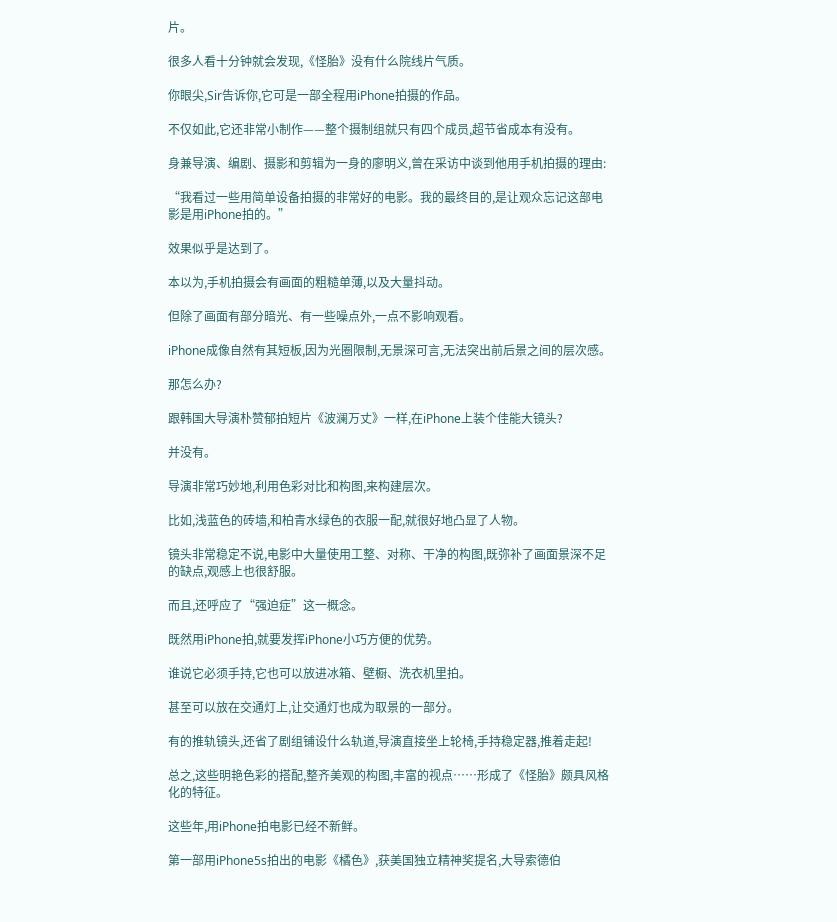片。

很多人看十分钟就会发现,《怪胎》没有什么院线片气质。

你眼尖,Sir告诉你,它可是一部全程用iPhone拍摄的作品。

不仅如此,它还非常小制作——整个摄制组就只有四个成员,超节省成本有没有。

身兼导演、编剧、摄影和剪辑为一身的廖明义,曾在采访中谈到他用手机拍摄的理由:

“我看过一些用简单设备拍摄的非常好的电影。我的最终目的,是让观众忘记这部电影是用iPhone拍的。”

效果似乎是达到了。

本以为,手机拍摄会有画面的粗糙单薄,以及大量抖动。

但除了画面有部分暗光、有一些噪点外,一点不影响观看。

iPhone成像自然有其短板,因为光圈限制,无景深可言,无法突出前后景之间的层次感。

那怎么办?

跟韩国大导演朴赞郁拍短片《波澜万丈》一样,在iPhone上装个佳能大镜头?

并没有。

导演非常巧妙地,利用色彩对比和构图,来构建层次。

比如,浅蓝色的砖墙,和柏青水绿色的衣服一配,就很好地凸显了人物。

镜头非常稳定不说,电影中大量使用工整、对称、干净的构图,既弥补了画面景深不足的缺点,观感上也很舒服。

而且,还呼应了“强迫症”这一概念。

既然用iPhone拍,就要发挥iPhone小巧方便的优势。

谁说它必须手持,它也可以放进冰箱、壁橱、洗衣机里拍。

甚至可以放在交通灯上,让交通灯也成为取景的一部分。

有的推轨镜头,还省了剧组铺设什么轨道,导演直接坐上轮椅,手持稳定器,推着走起!

总之,这些明艳色彩的搭配,整齐美观的构图,丰富的视点……形成了《怪胎》颇具风格化的特征。

这些年,用iPhone拍电影已经不新鲜。

第一部用iPhone5s拍出的电影《橘色》,获美国独立精神奖提名,大导索德伯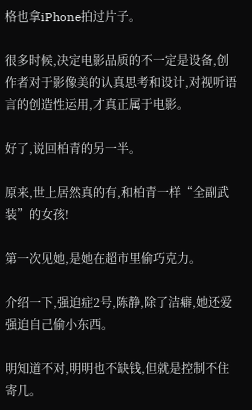格也拿iPhone拍过片子。

很多时候,决定电影品质的不一定是设备,创作者对于影像美的认真思考和设计,对视听语言的创造性运用,才真正属于电影。

好了,说回柏青的另一半。

原来,世上居然真的有,和柏青一样“全副武装”的女孩!

第一次见她,是她在超市里偷巧克力。

介绍一下,强迫症2号,陈静,除了洁癖,她还爱强迫自己偷小东西。

明知道不对,明明也不缺钱,但就是控制不住寄几。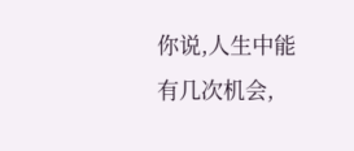你说,人生中能有几次机会,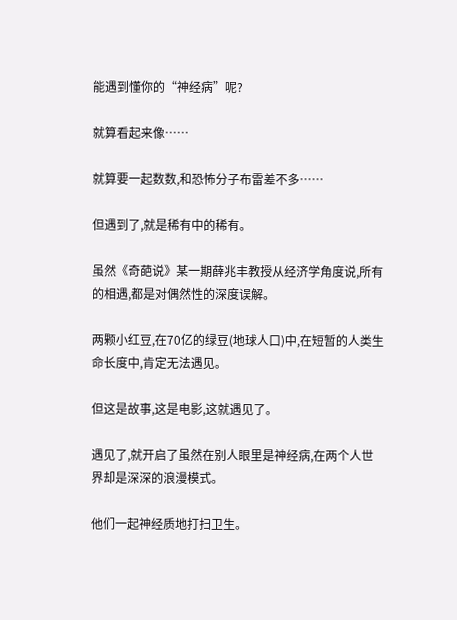能遇到懂你的“神经病”呢?

就算看起来像……

就算要一起数数,和恐怖分子布雷差不多……

但遇到了,就是稀有中的稀有。

虽然《奇葩说》某一期薛兆丰教授从经济学角度说,所有的相遇,都是对偶然性的深度误解。

两颗小红豆,在70亿的绿豆(地球人口)中,在短暂的人类生命长度中,肯定无法遇见。

但这是故事,这是电影,这就遇见了。

遇见了,就开启了虽然在别人眼里是神经病,在两个人世界却是深深的浪漫模式。

他们一起神经质地打扫卫生。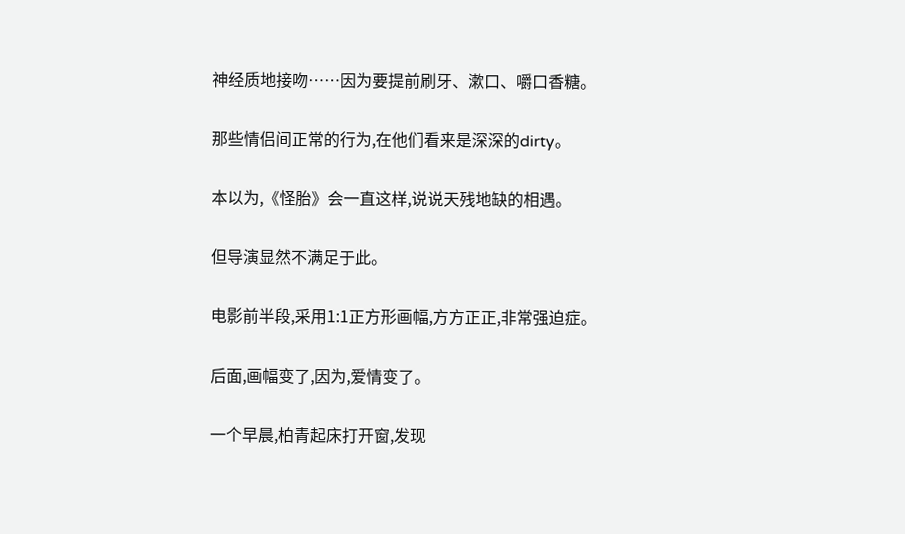神经质地接吻……因为要提前刷牙、漱口、嚼口香糖。

那些情侣间正常的行为,在他们看来是深深的dirty。

本以为,《怪胎》会一直这样,说说天残地缺的相遇。

但导演显然不满足于此。

电影前半段,采用1:1正方形画幅,方方正正,非常强迫症。

后面,画幅变了,因为,爱情变了。

一个早晨,柏青起床打开窗,发现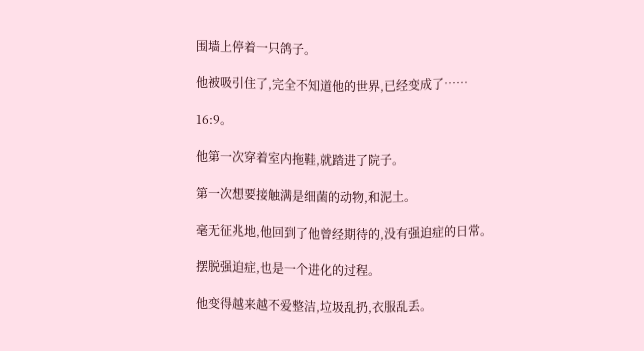围墙上停着一只鸽子。

他被吸引住了,完全不知道他的世界,已经变成了……

16:9。

他第一次穿着室内拖鞋,就踏进了院子。

第一次想要接触满是细菌的动物,和泥土。

毫无征兆地,他回到了他曾经期待的,没有强迫症的日常。

摆脱强迫症,也是一个进化的过程。

他变得越来越不爱整洁,垃圾乱扔,衣服乱丢。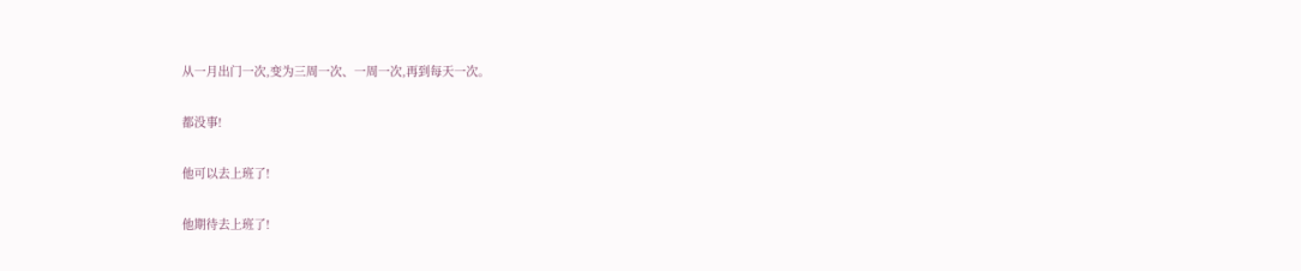从一月出门一次,变为三周一次、一周一次,再到每天一次。

都没事!

他可以去上班了!

他期待去上班了!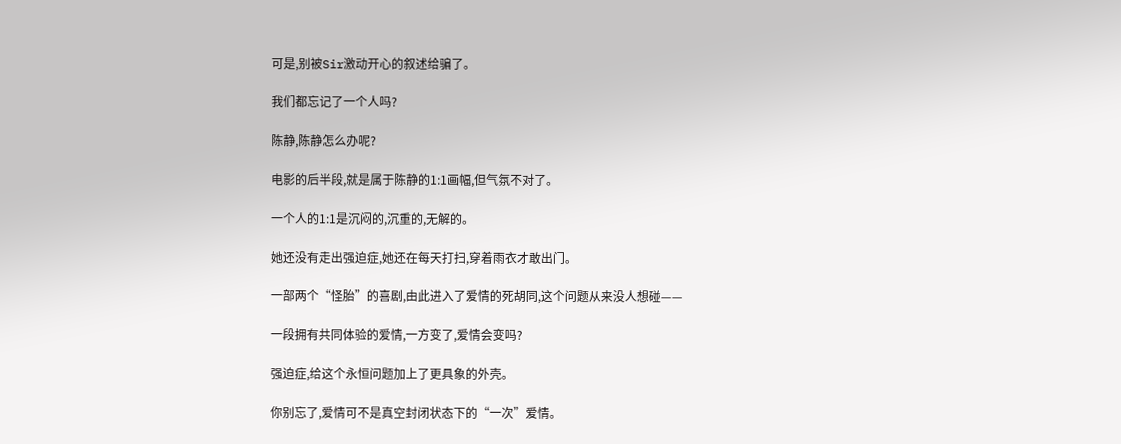可是,别被Sir激动开心的叙述给骗了。

我们都忘记了一个人吗?

陈静,陈静怎么办呢?

电影的后半段,就是属于陈静的1:1画幅,但气氛不对了。

一个人的1:1是沉闷的,沉重的,无解的。

她还没有走出强迫症,她还在每天打扫,穿着雨衣才敢出门。

一部两个“怪胎”的喜剧,由此进入了爱情的死胡同,这个问题从来没人想碰——

一段拥有共同体验的爱情,一方变了,爱情会变吗?

强迫症,给这个永恒问题加上了更具象的外壳。

你别忘了,爱情可不是真空封闭状态下的“一次”爱情。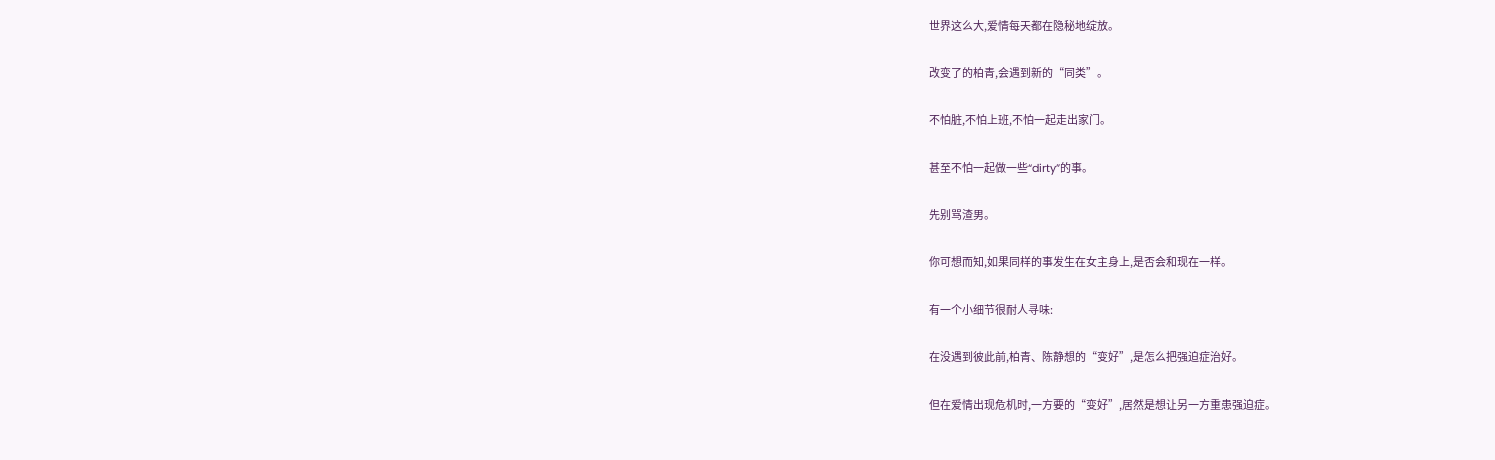世界这么大,爱情每天都在隐秘地绽放。

改变了的柏青,会遇到新的“同类”。

不怕脏,不怕上班,不怕一起走出家门。

甚至不怕一起做一些“dirty”的事。

先别骂渣男。

你可想而知,如果同样的事发生在女主身上,是否会和现在一样。

有一个小细节很耐人寻味:

在没遇到彼此前,柏青、陈静想的“变好”,是怎么把强迫症治好。

但在爱情出现危机时,一方要的“变好”,居然是想让另一方重患强迫症。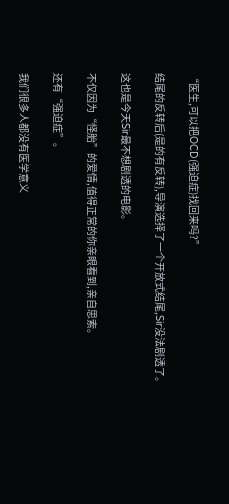“医生,可以把OCD(强迫症)找回来吗?”

结尾的反转后(是的有反转),导演选择了一个开放式结尾,Sir没法剧透了。

这也是今天Sir最不想剧透的电影。

不仅因为“怪胎”的爱情,值得正常的你亲眼看到,亲自思索。

还有“强迫症”。

我们很多人都没有医学意义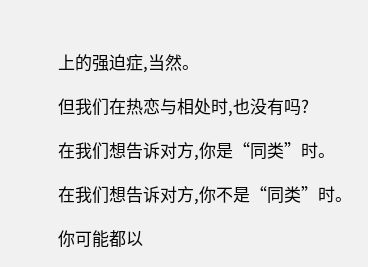上的强迫症,当然。

但我们在热恋与相处时,也没有吗?

在我们想告诉对方,你是“同类”时。

在我们想告诉对方,你不是“同类”时。

你可能都以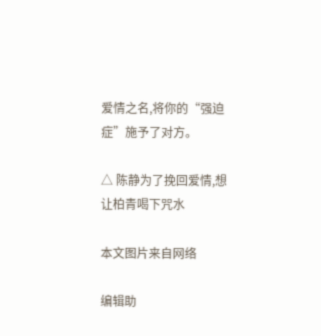爱情之名,将你的“强迫症”施予了对方。

△ 陈静为了挽回爱情,想让柏青喝下咒水

本文图片来自网络

编辑助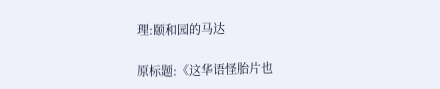理:颐和园的马达

原标题:《这华语怪胎片也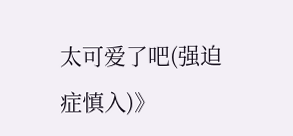太可爱了吧(强迫症慎入)》